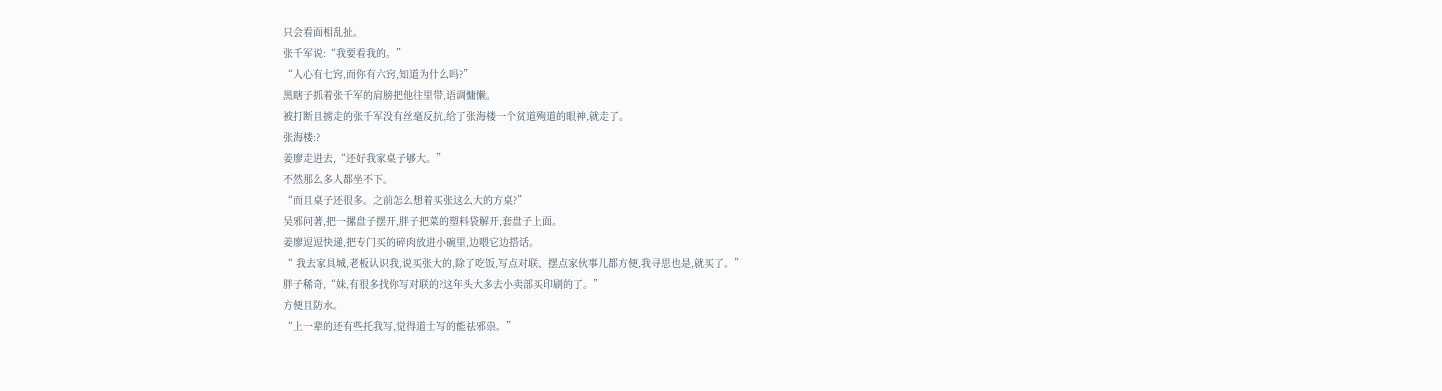只会看面相乱扯。
张千军说:“我要看我的。”
“人心有七窍,而你有六窍,知道为什么吗?”
黑瞎子抓着张千军的肩膀把他往里带,语调慵懒。
被打断且掳走的张千军没有丝毫反抗,给了张海楼一个贫道殉道的眼神,就走了。
张海楼:?
姜廖走进去,“还好我家桌子够大。”
不然那么多人都坐不下。
“而且桌子还很多。之前怎么想着买张这么大的方桌?”
吴邪问著,把一摞盘子摆开,胖子把菜的塑料袋解开,套盘子上面。
姜廖逗逗快递,把专门买的碎肉放进小碗里,边喂它边搭话。
“ 我去家具城,老板认识我,说买张大的,除了吃饭,写点对联、摆点家伙事儿都方便,我寻思也是,就买了。”
胖子稀奇,“妹,有很多找你写对联的?这年头大多去小卖部买印刷的了。”
方便且防水。
“上一辈的还有些托我写,觉得道士写的能祛邪祟。”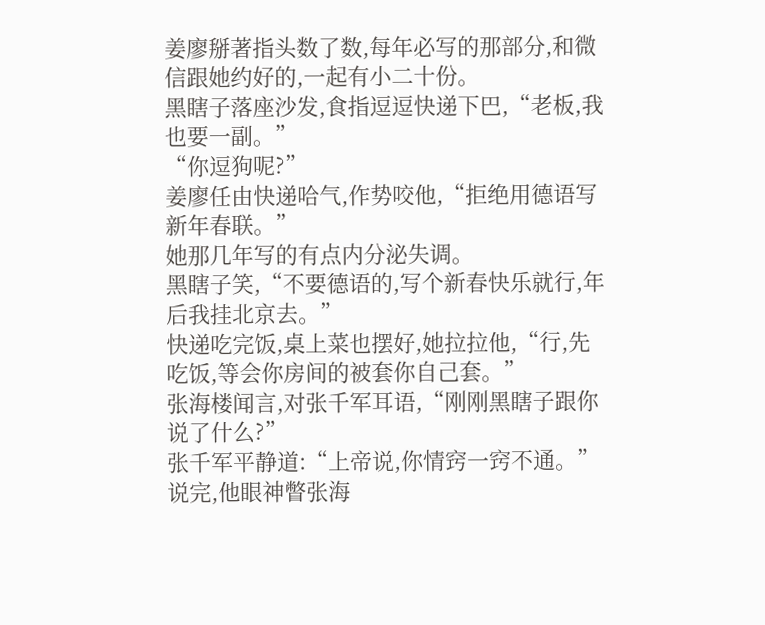姜廖掰著指头数了数,每年必写的那部分,和微信跟她约好的,一起有小二十份。
黑瞎子落座沙发,食指逗逗快递下巴,“老板,我也要一副。”
“你逗狗呢?”
姜廖任由快递哈气,作势咬他,“拒绝用德语写新年春联。”
她那几年写的有点内分泌失调。
黑瞎子笑,“不要德语的,写个新春快乐就行,年后我挂北京去。”
快递吃完饭,桌上菜也摆好,她拉拉他,“行,先吃饭,等会你房间的被套你自己套。”
张海楼闻言,对张千军耳语,“刚刚黑瞎子跟你说了什么?”
张千军平静道:“上帝说,你情窍一窍不通。”
说完,他眼神瞥张海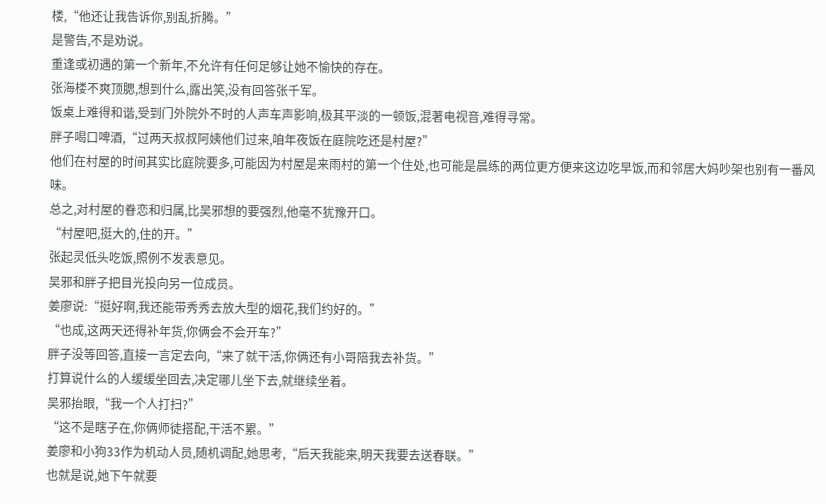楼,“他还让我告诉你,别乱折腾。”
是警告,不是劝说。
重逢或初遇的第一个新年,不允许有任何足够让她不愉快的存在。
张海楼不爽顶腮,想到什么,露出笑,没有回答张千军。
饭桌上难得和谐,受到门外院外不时的人声车声影响,极其平淡的一顿饭,混著电视音,难得寻常。
胖子喝口啤酒,“过两天叔叔阿姨他们过来,咱年夜饭在庭院吃还是村屋?”
他们在村屋的时间其实比庭院要多,可能因为村屋是来雨村的第一个住处,也可能是晨练的两位更方便来这边吃早饭,而和邻居大妈吵架也别有一番风味。
总之,对村屋的眷恋和归属,比吴邪想的要强烈,他毫不犹豫开口。
“村屋吧,挺大的,住的开。”
张起灵低头吃饭,照例不发表意见。
吴邪和胖子把目光投向另一位成员。
姜廖说:“挺好啊,我还能带秀秀去放大型的烟花,我们约好的。”
“也成,这两天还得补年货,你俩会不会开车?”
胖子没等回答,直接一言定去向,“来了就干活,你俩还有小哥陪我去补货。”
打算说什么的人缓缓坐回去,决定哪儿坐下去,就继续坐着。
吴邪抬眼,“我一个人打扫?”
“这不是瞎子在,你俩师徒搭配,干活不累。”
姜廖和小狗33作为机动人员,随机调配,她思考,“后天我能来,明天我要去送春联。”
也就是说,她下午就要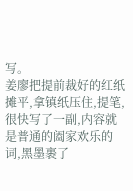写。
姜廖把提前裁好的红纸摊平,拿镇纸压住,提笔,很快写了一副,内容就是普通的阖家欢乐的词,黑墨裹了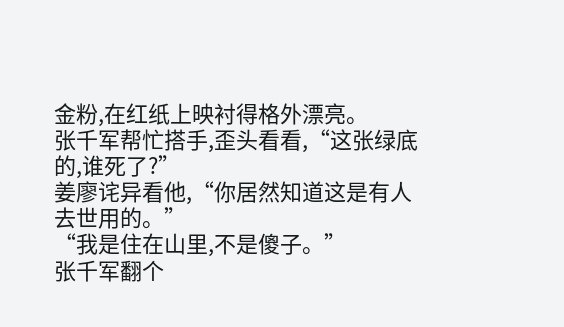金粉,在红纸上映衬得格外漂亮。
张千军帮忙搭手,歪头看看,“这张绿底的,谁死了?”
姜廖诧异看他,“你居然知道这是有人去世用的。”
“我是住在山里,不是傻子。”
张千军翻个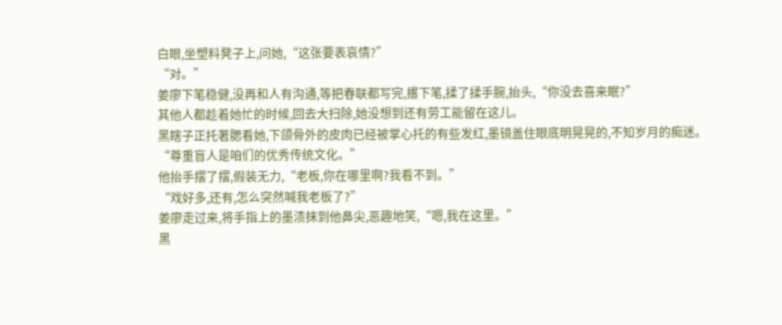白眼,坐塑料凳子上,问她,“这张要表哀情?”
“对。”
姜廖下笔稳健,没再和人有沟通,等把春联都写完,撂下笔,揉了揉手腕,抬头,“你没去喜来眠?”
其他人都趁着她忙的时候,回去大扫除,她没想到还有劳工能留在这儿。
黑瞎子正托著腮看她,下颌骨外的皮肉已经被掌心托的有些发红,墨镜盖住眼底明晃晃的,不知岁月的痴迷。
“尊重盲人是咱们的优秀传统文化。”
他抬手摆了摆,假装无力,“老板,你在哪里啊?我看不到。”
“戏好多,还有,怎么突然喊我老板了?”
姜廖走过来,将手指上的墨渍抹到他鼻尖,恶趣地笑,“嗯,我在这里。”
黑